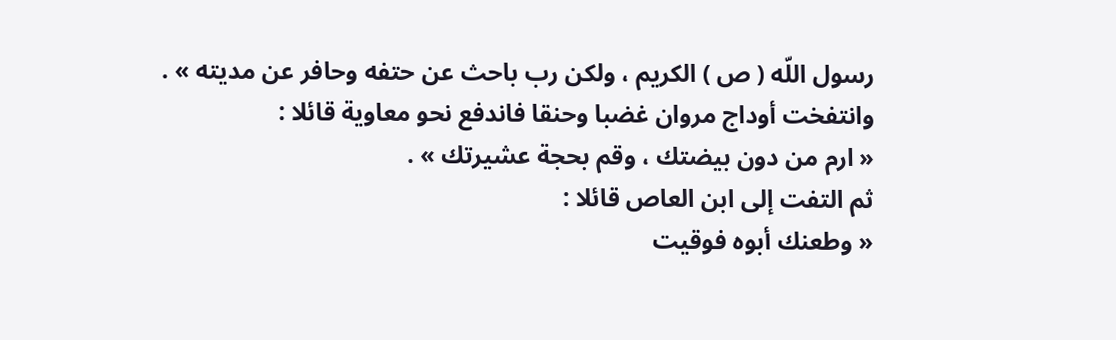رسول اللّه ( ص ) الكريم ، ولكن رب باحث عن حتفه وحافر عن مديته » .
وانتفخت أوداج مروان غضبا وحنقا فاندفع نحو معاوية قائلا :
« ارم من دون بيضتك ، وقم بحجة عشيرتك » .
ثم التفت إلى ابن العاص قائلا :
« وطعنك أبوه فوقيت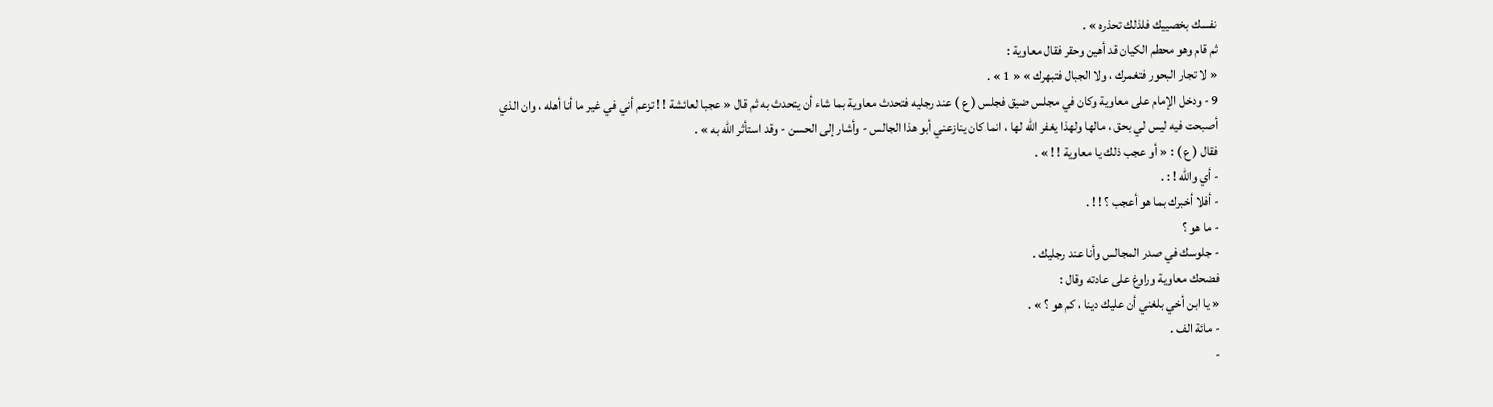نفسك بخصييك فلذلك تحذره » .
ثم قام وهو محطم الكيان قد أهين وحقر فقال معاوية :
« لا تجار البحور فتغمرك ، ولا الجبال فتبهرك » « 1 » .
9 - ودخل الإمام على معاوية وكان في مجلس ضيق فجلس ( ع ) عند رجليه فتحدث معاوية بما شاء أن يتحدث به ثم قال « عجبا لعائشة ! ! تزعم أني في غير ما أنا أهله ، وان الذي أصبحت فيه ليس لي بحق ، مالها ولهذا يغفر اللّه لها ، انما كان ينازعني أبو هذا الجالس - وأشار إلى الحسن - وقد استأثر اللّه به » .
فقال ( ع ) : « أو عجب ذلك يا معاوية ! ! » .
- أي واللّه ! : .
- أفلا أخبرك بما هو أعجب ؟ ! ! .
- ما هو ؟
- جلوسك في صدر المجالس وأنا عند رجليك .
فضحك معاوية وراوغ على عادته وقال :
« يا ابن أخي بلغني أن عليك دينا ، كم هو ؟ » .
- مائة الف .
-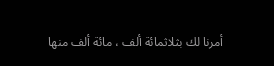أمرنا لك بثلاثمائة ألف ، مائة ألف منها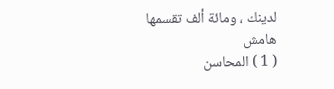لدينك ، ومائة ألف تقسمها
هامش
( 1 ) المحاسن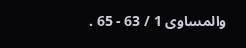والمساوى 1 / 63 - 65 .